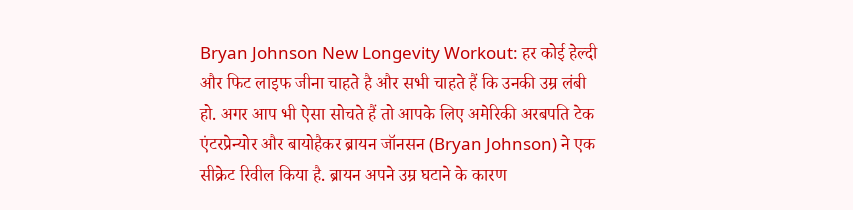Bryan Johnson New Longevity Workout: हर कोई हेल्दी और फिट लाइफ जीना चाहते है और सभी चाहते हैं कि उनकी उम्र लंबी हो. अगर आप भी ऐसा सोचते हैं तो आपके लिए अमेरिकी अरबपति टेक एंटरप्रेन्योर और बायोहैकर ब्रायन जॉनसन (Bryan Johnson) ने एक सीक्रेट रिवील किया है. ब्रायन अपने उम्र घटाने के कारण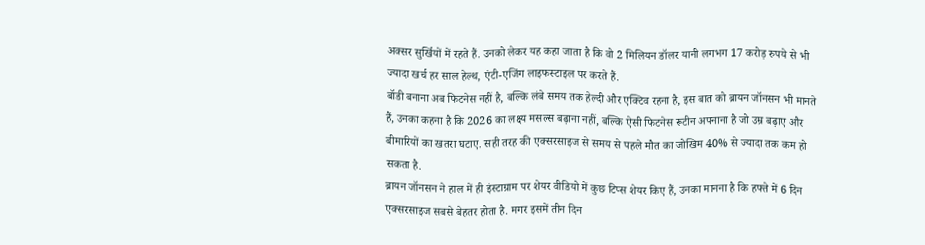अक्सर सुर्खियों में रहते हैं. उनको लेकर यह कहा जाता है कि वो 2 मिलियन डॉलर यानी लगभग 17 करोड़ रुपये से भी ज्यादा खर्च हर साल हेल्थ, एंटी-एजिंग लाइफस्टाइल पर करते हैं.
बॉडी बनाना अब फिटनेस नहीं है, बल्कि लंबे समय तक हेल्दी और एक्टिव रहना है, इस बात को ब्रायन जॉनसन भी मानते हैं, उनका कहना है कि 2026 का लक्ष्य मसल्स बढ़ाना नहीं, बल्कि ऐसी फिटनेस रूटीन अपनाना है जो उम्र बढ़ाए और बीमारियों का खतरा घटाए. सही तरह की एक्सरसाइज से समय से पहले मौत का जोखिम 40% से ज्यादा तक कम हो सकता है.
ब्रायन जॉनसन ने हाल में ही इंस्टाग्राम पर शेयर वीडियो में कुछ टिप्स शेयर किए हैं, उनका मानना है कि हफ्ते में 6 दिन एक्सरसाइज सबसे बेहतर होता है. मगर इसमें तीन दिन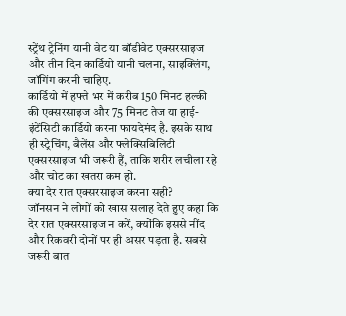स्ट्रेंथ ट्रेनिंग यानी वेट या बॉडीवेट एक्सरसाइज और तीन दिन कार्डियो यानी चलना, साइक्लिंग, जॉगिंग करनी चाहिए.
कार्डियो में हफ्ते भर में करीब 150 मिनट हल्की की एक्सरसाइज और 75 मिनट तेज या हाई-इंटेंसिटी कार्डियो करना फायदेमंद है. इसके साथ ही स्ट्रेचिंग, बैलेंस और फ्लेक्सिबिलिटी एक्सरसाइज भी जरूरी हैं, ताकि शरीर लचीला रहे और चोट का खतरा कम हो.
क्या देर रात एक्सरसाइज करना सही?
जॉनसन ने लोगों को खास सलाह देते हुए कहा कि देर रात एक्सरसाइज न करें, क्योंकि इससे नींद और रिकवरी दोनों पर ही असर पड़ता है. सबसे जरूरी बात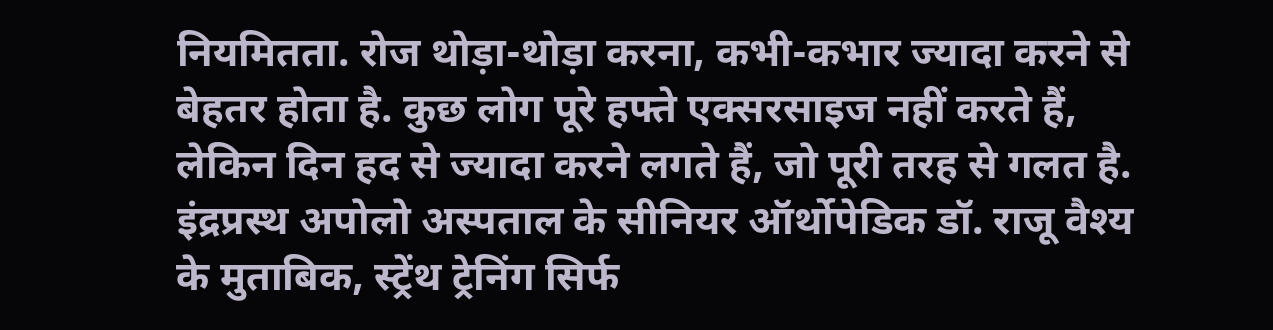नियमितता. रोज थोड़ा-थोड़ा करना, कभी-कभार ज्यादा करने से बेहतर होता है. कुछ लोग पूरे हफ्ते एक्सरसाइज नहीं करते हैं, लेकिन दिन हद से ज्यादा करने लगते हैं, जो पूरी तरह से गलत है.
इंद्रप्रस्थ अपोलो अस्पताल के सीनियर ऑर्थोपेडिक डॉ. राजू वैश्य के मुताबिक, स्ट्रेंथ ट्रेनिंग सिर्फ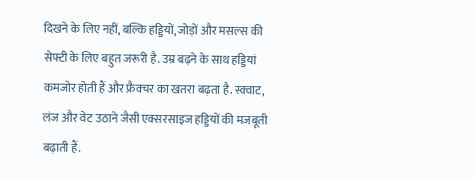दिखने के लिए नहीं, बल्कि हड्डियों, जोड़ों और मसल्स की सेफ्टी के लिए बहुत जरूरी है. उम्र बढ़ने के साथ हड्डियां कमजोर होती हैं और फ्रैक्चर का खतरा बढ़ता है. स्क्वाट, लंज और वेट उठाने जैसी एक्सरसाइज हड्डियों की मजबूती बढ़ाती हैं.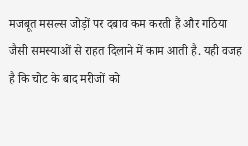मजबूत मसल्स जोड़ों पर दबाव कम करती हैं और गठिया जैसी समस्याओं से राहत दिलाने में काम आती है. यही वजह है कि चोट के बाद मरीजों को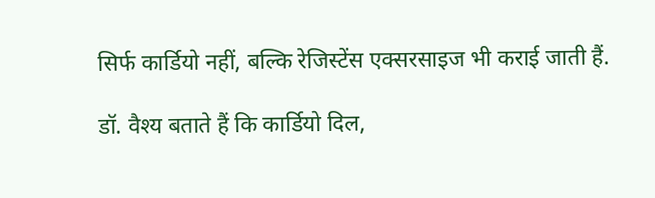सिर्फ कार्डियो नहीं, बल्कि रेजिस्टेंस एक्सरसाइज भी कराई जाती हैं.

डॉ. वैश्य बताते हैं कि कार्डियो दिल,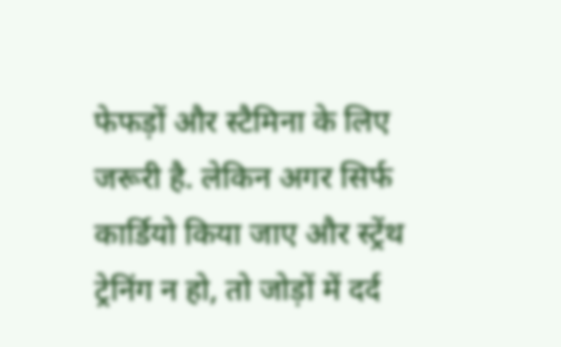फेफड़ों और स्टैमिना के लिए जरूरी है. लेकिन अगर सिर्फ कार्डियो किया जाए और स्ट्रेंथ ट्रेनिंग न हो, तो जोड़ों में दर्द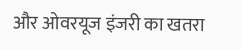और ओवरयूज इंजरी का खतरा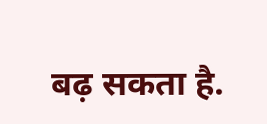बढ़ सकता है.